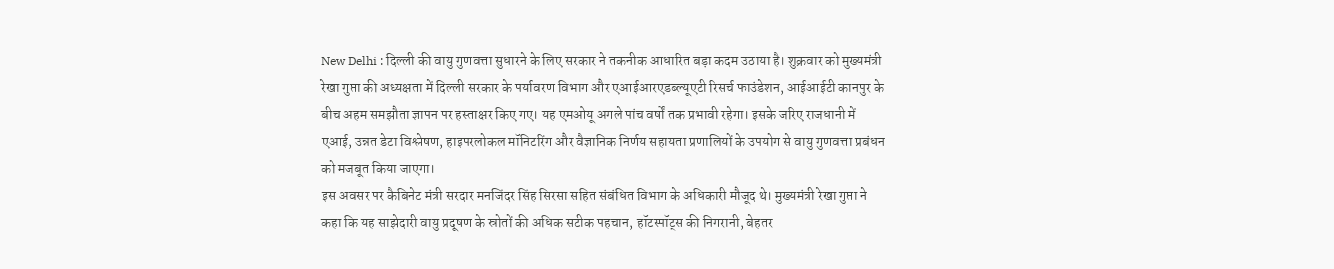New Delhi : दिल्ली की वायु गुणवत्ता सुधारने के लिए सरकार ने तकनीक आधारित बड़ा कदम उठाया है। शुक्रवार को मुख्यमंत्री रेखा गुप्ता की अध्यक्षता में दिल्ली सरकार के पर्यावरण विभाग और एआईआरएडब्ल्यूएटी रिसर्च फाउंडेशन, आईआईटी कानपुर के बीच अहम समझौता ज्ञापन पर हस्ताक्षर किए गए। यह एमओयू अगले पांच वर्षों तक प्रभावी रहेगा। इसके जरिए राजधानी में एआई, उन्नत डेटा विश्लेषण, हाइपरलोकल मॉनिटरिंग और वैज्ञानिक निर्णय सहायता प्रणालियों के उपयोग से वायु गुणवत्ता प्रबंधन को मजबूत किया जाएगा।
इस अवसर पर कैबिनेट मंत्री सरदार मनजिंदर सिंह सिरसा सहित संबंधित विभाग के अधिकारी मौजूद थे। मुख्यमंत्री रेखा गुप्ता ने कहा कि यह साझेदारी वायु प्रदूषण के स्रोतों की अधिक सटीक पहचान, हॉटस्पॉट्स की निगरानी, बेहतर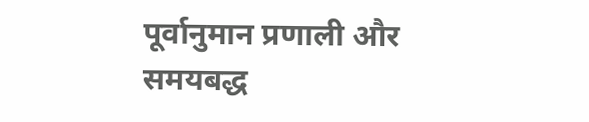पूर्वानुमान प्रणाली और समयबद्ध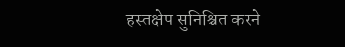हस्तक्षेप सुनिश्चित करने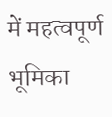में महत्वपूर्ण भूमिका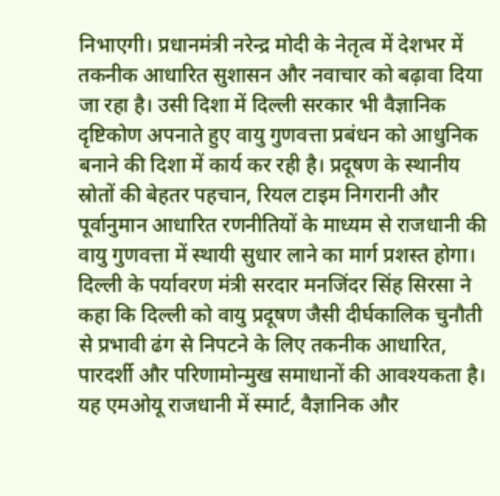निभाएगी। प्रधानमंत्री नरेन्द्र मोदी के नेतृत्व में देशभर में तकनीक आधारित सुशासन और नवाचार को बढ़ावा दिया जा रहा है। उसी दिशा में दिल्ली सरकार भी वैज्ञानिक दृष्टिकोण अपनाते हुए वायु गुणवत्ता प्रबंधन को आधुनिक बनाने की दिशा में कार्य कर रही है। प्रदूषण के स्थानीय स्रोतों की बेहतर पहचान, रियल टाइम निगरानी और पूर्वानुमान आधारित रणनीतियों के माध्यम से राजधानी की वायु गुणवत्ता में स्थायी सुधार लाने का मार्ग प्रशस्त होगा।
दिल्ली के पर्यावरण मंत्री सरदार मनजिंदर सिंह सिरसा ने कहा कि दिल्ली को वायु प्रदूषण जैसी दीर्घकालिक चुनौती से प्रभावी ढंग से निपटने के लिए तकनीक आधारित, पारदर्शी और परिणामोन्मुख समाधानों की आवश्यकता है। यह एमओयू राजधानी में स्मार्ट, वैज्ञानिक और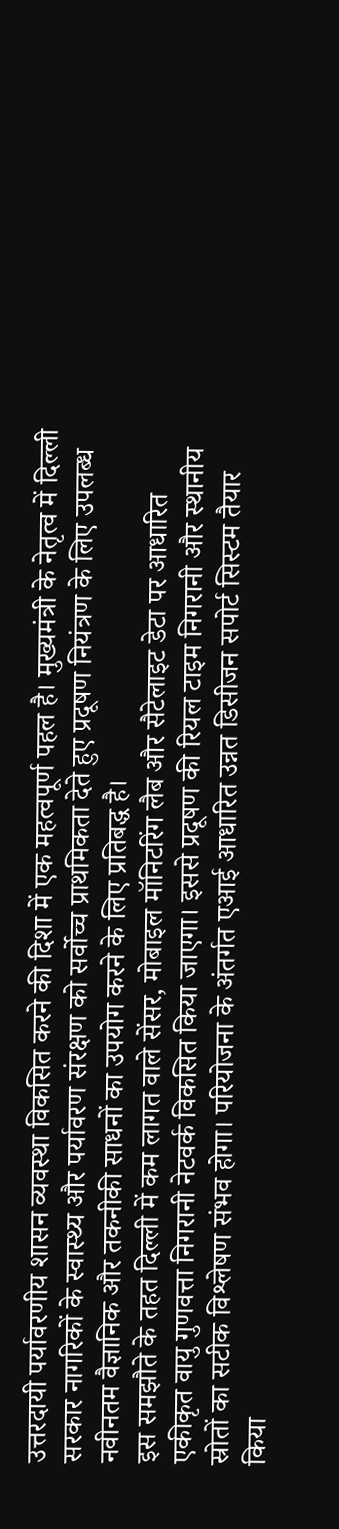उत्तरदायी पर्यावरणीय शासन व्यवस्था विकसित करने की दिशा में एक महत्वपूर्ण पहल है। मुख्यमंत्री के नेतृत्व में दिल्ली सरकार नागरिकों के स्वास्थ्य और पर्यावरण संरक्षण को सर्वोच्च प्राथमिकता देते हुए प्रदूषण नियंत्रण के लिए उपलब्ध नवीनतम वैज्ञानिक और तकनीकी साधनों का उपयोग करने के लिए प्रतिबद्ध है।
इस समझौते के तहत दिल्ली में कम लागत वाले सेंसर, मोबाइल मॉनिटरिंग लैब और सैटेलाइट डेटा पर आधारित एकीकृत वायु गुणवत्ता निगरानी नेटवर्क विकसित किया जाएगा। इससे प्रदूषण की रियल टाइम निगरानी और स्थानीय स्रोतों का सटीक विश्लेषण संभव होगा। परियोजना के अंतर्गत एआई आधारित उन्नत डिसीजन सपोर्ट सिस्टम तैयार किया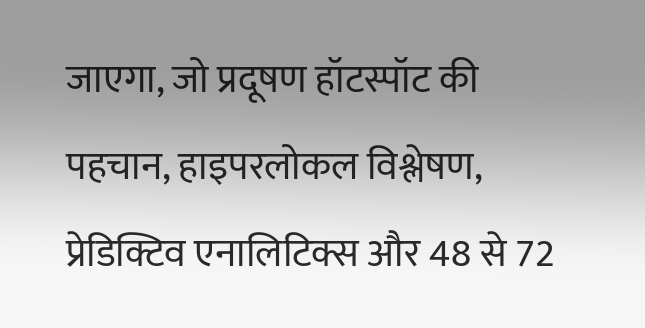जाएगा, जो प्रदूषण हॉटस्पॉट की पहचान, हाइपरलोकल विश्लेषण, प्रेडिक्टिव एनालिटिक्स और 48 से 72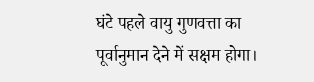घंटे पहले वायु गुणवत्ता का पूर्वानुमान देने में सक्षम होगा।